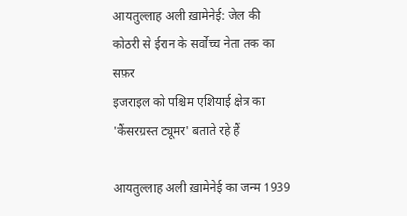आयतुल्लाह अली ख़ामेनेई: जेल की कोठरी से ईरान के सर्वोच्च नेता तक का सफ़र
इजराइल को पश्चिम एशियाई क्षेत्र का 'कैंसरग्रस्त ट्यूमर' बताते रहे हैं

आयतुल्लाह अली ख़ामेनेई का जन्म 1939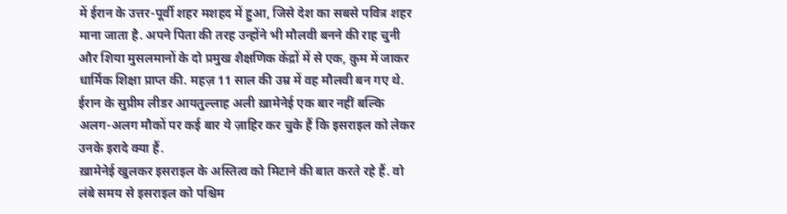में ईरान के उत्तर-पूर्वी शहर मशहद में हुआ, जिसे देश का सबसे पवित्र शहर माना जाता है. अपने पिता की तरह उन्होंने भी मौलवी बनने की राह चुनी और शिया मुसलमानों के दो प्रमुख शैक्षणिक केंद्रों में से एक, क़ुम में जाकर धार्मिक शिक्षा प्राप्त की. महज़ 11 साल की उम्र में वह मौलवी बन गए थे.
ईरान के सुप्रीम लीडर आयतुल्लाह अली ख़ामेनेई एक बार नहीं बल्कि अलग-अलग मौकों पर कई बार ये ज़ाहिर कर चुके हैं कि इसराइल को लेकर उनके इरादे क्या हैं.
ख़ामेनेई खुलकर इसराइल के अस्तित्व को मिटाने की बात करते रहे हैं. वो लंबे समय से इसराइल को पश्चिम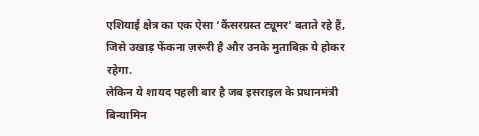एशियाई क्षेत्र का एक ऐसा ‘कैंसरग्रस्त ट्यूमर’ बताते रहे हैं, जिसे उखाड़ फेंकना ज़रूरी है और उनके मुताबिक़ ये होकर रहेगा.
लेकिन ये शायद पहली बार है जब इसराइल के प्रधानमंत्री बिन्यामिन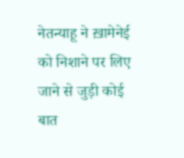नेतन्याहू ने ख़ामेनेई को निशाने पर लिए जाने से जुड़ी कोई बात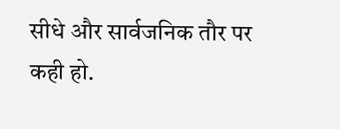सीधे और सार्वजनिक तौर पर कही हो.